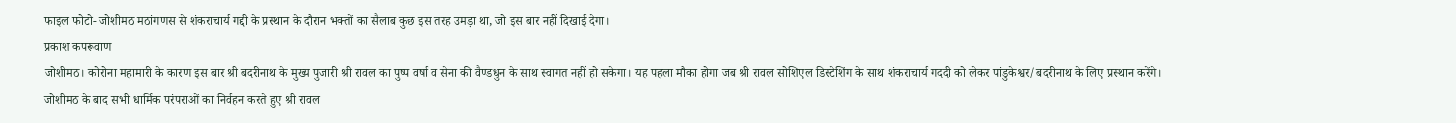फाइल फोटो- जोशीमठ मठांगणस से शंकराचार्य गद्दी के प्रस्थान के दौरान भक्तों का सैलाब कुछ इस तरह उमड़ा था, जो इस बार नहीं दिखाई देगा।
प्रकाश कपरूवाण
जोशीमठ। कोरोना महामारी के कारण इस बार श्री बदरीनाथ के मुख्य पुजारी श्री रावल का पुष्प वर्षा व सेना की वैण्डधुन के साथ स्वागत नहीं हो सकेगा। यह पहला मौका होगा जब श्री रावल सोशिएल डिस्टेशिंग के साथ शंकराचार्य गददी को लेकर पांडुकेश्वर/बदरीनाथ के लिए प्रस्थान करेंगे। जोशीमठ के बाद सभी धार्मिक परंपराओं का निर्वहन करते हुए श्री रावल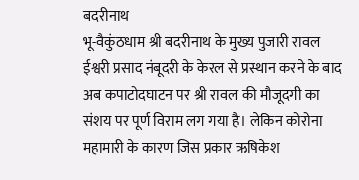बदरीनाथ
भू-वैकुंठधाम श्री बदरीनाथ के मुख्य पुजारी रावल ईश्वरी प्रसाद नंबूदरी के केरल से प्रस्थान करने के बाद अब कपाटोदघाटन पर श्री रावल की मौजूदगी का संशय पर पूर्ण विराम लग गया है। लेकिन कोरोना महामारी के कारण जिस प्रकार ऋषिकेश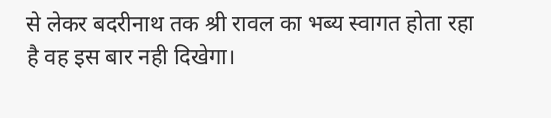से लेकर बदरीनाथ तक श्री रावल का भब्य स्वागत होता रहा है वह इस बार नही दिखेगा।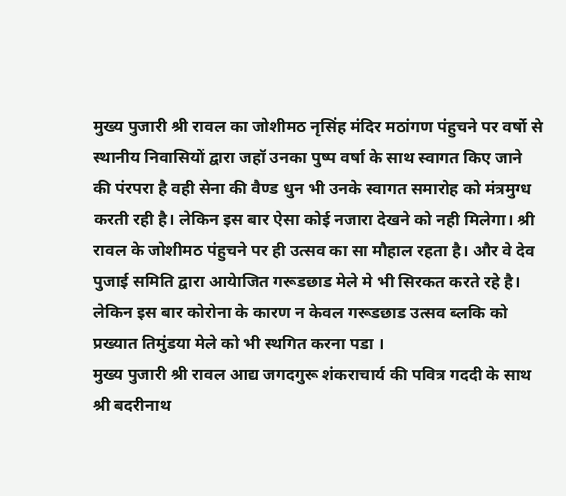मुख्य पुजारी श्री रावल का जोशीमठ नृसिंह मंदिर मठांगण पंहुचने पर वर्षो से स्थानीय निवासियों द्वारा जहॉ उनका पुष्प वर्षा के साथ स्वागत किए जाने की पंरपरा है वही सेना की वैण्ड धुन भी उनके स्वागत समारोह को मंत्रमुग्ध करती रही है। लेकिन इस बार ऐसा कोई नजारा देखने को नही मिलेगा। श्री रावल के जोशीमठ पंहुचने पर ही उत्सव का सा मौहाल रहता है। और वे देव पुजाई समिति द्वारा आयेाजित गरूडछाड मेले मे भी सिरकत करते रहे है। लेकिन इस बार कोरोना के कारण न केवल गरूडछाड उत्सव ब्लकि को प्रख्यात तिमुंडया मेले को भी स्थगित करना पडा ।
मुख्य पुजारी श्री रावल आद्य जगदगुरू शंकराचार्य की पवित्र गददी के साथ श्री बदरीनाथ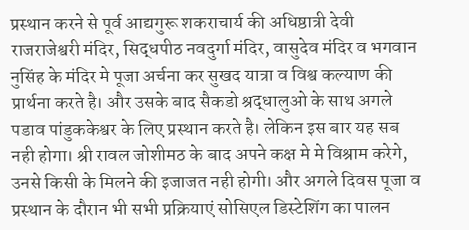प्रस्थान करने से पूर्व आद्यगुरू शकराचार्य की अधिष्ठात्री देवी राजराजेश्वरी मंदिर, सिद्धपीठ नवदुर्गा मंदिर, वासुदेव मंदिर व भगवान नुसिंह के मंदिर मे पूजा अर्चना कर सुखद यात्रा व विश्व कल्याण की प्रार्थना करते है। और उसके बाद सैकडो श्रद्धालुओ के साथ अगले पडाव पांडुककेश्वर के लिए प्रस्थान करते है। लेकिन इस बार यह सब नही होगा। श्री रावल जोशीमठ के बाद अपने कक्ष मे मे विश्राम करेगे, उनसे किसी के मिलने की इजाजत नही होगी। और अगले दिवस पूजा व प्रस्थान के दौरान भी सभी प्रक्रियाएं सोसिएल डिस्टेशिंग का पालन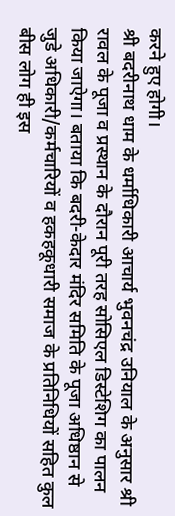करने हुए होगी।
श्री बदरीनाथ धाम के धर्माधिकारी आचार्य भुवनचंद्र उनियाल के अनुसार श्री रावल के पूजा व प्रस्थान के दौरान पूरी तरह सोसिएल डिस्टेशिग का पालन किया जाऐगा। बताया कि बदरी-केदार मंदिर समिति के पूजा अधिष्ठान से जुडे अधिकारी/कर्मचारियों व हकहकूधारी समाज के प्रतिनिधियों सहित कुल बीस लोग ही इस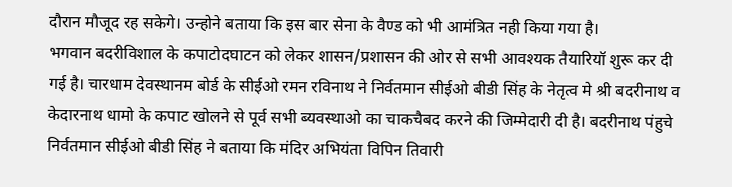दौरान मौजूद रह सकेगे। उन्होने बताया कि इस बार सेना के वैण्ड को भी आमंत्रित नही किया गया है।
भगवान बदरीविशाल के कपाटोदघाटन को लेकर शासन/प्रशासन की ओर से सभी आवश्यक तैयारियॉ शुरू कर दी गई है। चारधाम देवस्थानम बोर्ड के सीईओ रमन रविनाथ ने निर्वतमान सीईओ बीडी सिंह के नेतृत्व मे श्री बदरीनाथ व केदारनाथ धामो के कपाट खोलने से पूर्व सभी ब्यवस्थाओ का चाकचैबद करने की जिम्मेदारी दी है। बदरीनाथ पंहुचे निर्वतमान सीईओ बीडी सिंह ने बताया कि मंदिर अभियंता विपिन तिवारी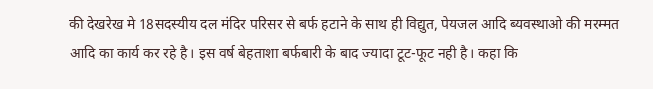की देखरेख मे 18सदस्यीय दल मंदिर परिसर से बर्फ हटाने के साथ ही विद्युत, पेयजल आदि ब्यवस्थाओ की मरम्मत आदि का कार्य कर रहे है। इस वर्ष बेहताशा बर्फबारी के बाद ज्यादा टूट-फूट नही है। कहा कि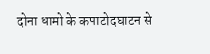दोना धामो के कपाटोदघाटन से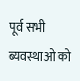पूर्व सभी ब्यवस्थाओ को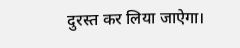दुरस्त कर लिया जाऐगा।